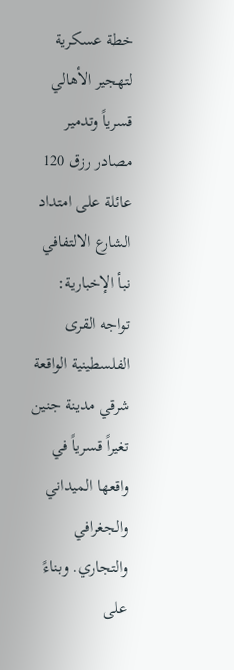خطة عسكرية لتهجير الأهالي قسرياً وتدمير مصادر رزق 120 عائلة على امتداد الشارع الالتفافي
نبأ الإخبارية: تواجه القرى الفلسطينية الواقعة شرقي مدينة جنين تغيراً قسرياً في واقعها الميداني والجغرافي والتجاري. وبناءً على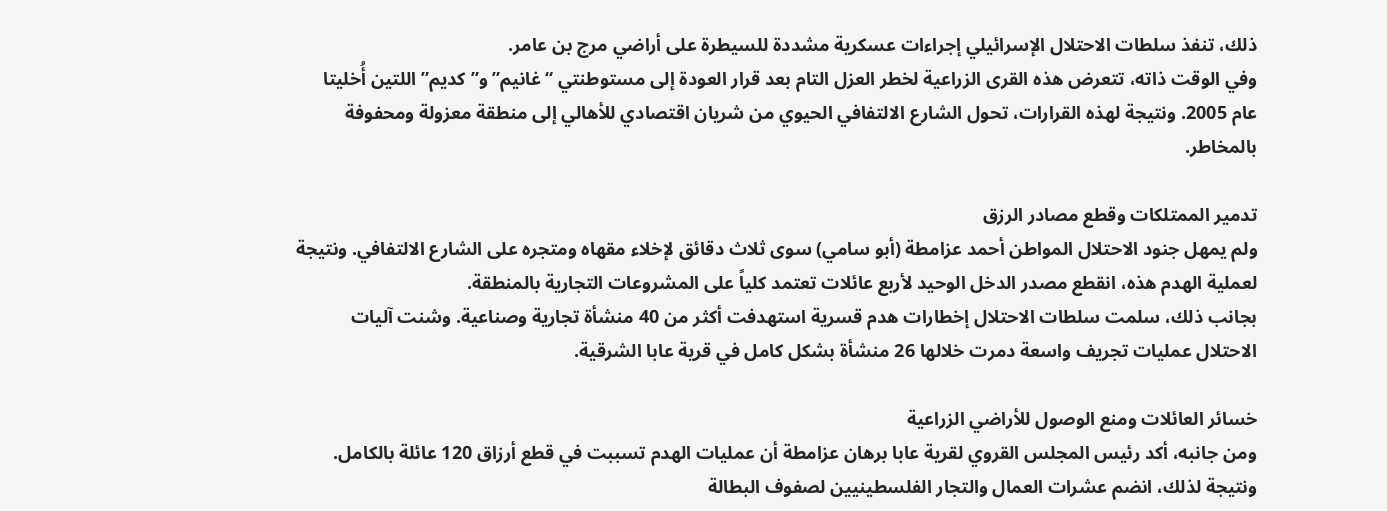ذلك، تنفذ سلطات الاحتلال الإسرائيلي إجراءات عسكرية مشددة للسيطرة على أراضي مرج بن عامر.
وفي الوقت ذاته، تتعرض هذه القرى الزراعية لخطر العزل التام بعد قرار العودة إلى مستوطنتي “غانيم” و”كديم” اللتين أُخليتا عام 2005. ونتيجة لهذه القرارات، تحول الشارع الالتفافي الحيوي من شريان اقتصادي للأهالي إلى منطقة معزولة ومحفوفة بالمخاطر.

تدمير الممتلكات وقطع مصادر الرزق
ولم يمهل جنود الاحتلال المواطن أحمد عزامطة (أبو سامي) سوى ثلاث دقائق لإخلاء مقهاه ومتجره على الشارع الالتفافي. ونتيجة لعملية الهدم هذه، انقطع مصدر الدخل الوحيد لأربع عائلات تعتمد كلياً على المشروعات التجارية بالمنطقة.
بجانب ذلك، سلمت سلطات الاحتلال إخطارات هدم قسرية استهدفت أكثر من 40 منشأة تجارية وصناعية. وشنت آليات الاحتلال عمليات تجريف واسعة دمرت خلالها 26 منشأة بشكل كامل في قرية عابا الشرقية.

خسائر العائلات ومنع الوصول للأراضي الزراعية
ومن جانبه، أكد رئيس المجلس القروي لقرية عابا برهان عزامطة أن عمليات الهدم تسببت في قطع أرزاق 120 عائلة بالكامل. ونتيجة لذلك، انضم عشرات العمال والتجار الفلسطينيين لصفوف البطالة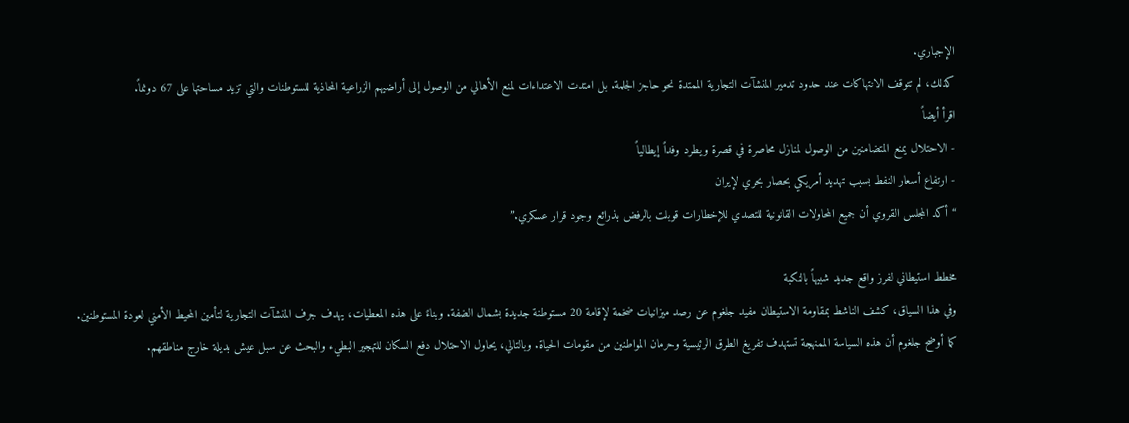الإجباري.
كذلك، لم تتوقف الانتهاكات عند حدود تدمير المنشآت التجارية الممتدة نحو حاجز الجلمة. بل امتدت الاعتداءات لمنع الأهالي من الوصول إلى أراضيهم الزراعية المحاذية للستوطنات والتي تزيد مساحتها على 67 دونماً.
اقرأ أيضاً
- الاحتلال يمنع المتضامنين من الوصول لمنازل محاصرة في قصرة ويطرد وفداً إيطالياً
- ارتفاع أسعار النفط بسبب تهديد أمريكي بحصار بحري لإيران
“أكد المجلس القروي أن جميع المحاولات القانونية للتصدي للإخطارات قوبلت بالرفض بذرائع وجود قرار عسكري.”

مخطط استيطاني لفرز واقع جديد شبيهاً بالنكبة
وفي هذا السياق، كشف الناشط بمقاومة الاستيطان مفيد جلغوم عن رصد ميزانيات ضخمة لإقامة 20 مستوطنة جديدة بشمال الضفة. وبناءً على هذه المعطيات، يهدف جرف المنشآت التجارية لتأمين المحيط الأمني لعودة المستوطنين.
كما أوضح جلغوم أن هذه السياسة الممنهجة تستهدف تفريغ الطرق الرئيسية وحرمان المواطنين من مقومات الحياة. وبالتالي، يحاول الاحتلال دفع السكان للتهجير البطيء والبحث عن سبل عيش بديلة خارج مناطقهم.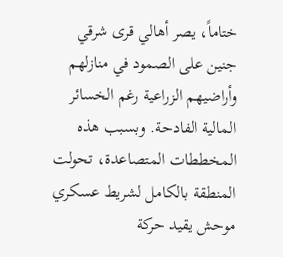ختاماً، يصر أهالي قرى شرقي جنين على الصمود في منازلهم وأراضيهم الزراعية رغم الخسائر المالية الفادحة. وبسبب هذه المخططات المتصاعدة، تحولت المنطقة بالكامل لشريط عسكري موحش يقيد حركة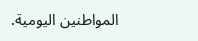المواطنين اليومية.